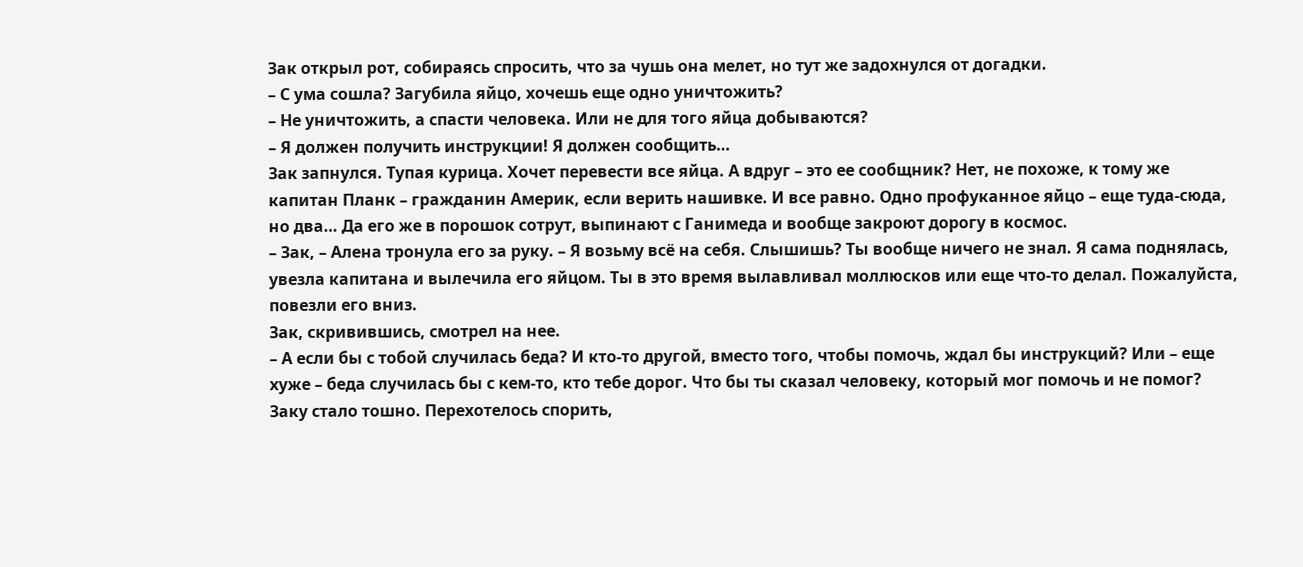Зак открыл рот, собираясь спросить, что за чушь она мелет, но тут же задохнулся от догадки.
– С ума сошла? Загубила яйцо, хочешь еще одно уничтожить?
– Не уничтожить, а спасти человека. Или не для того яйца добываются?
– Я должен получить инструкции! Я должен сообщить…
Зак запнулся. Тупая курица. Хочет перевести все яйца. А вдруг – это ее сообщник? Нет, не похоже, к тому же капитан Планк – гражданин Америк, если верить нашивке. И все равно. Одно профуканное яйцо – еще туда-сюда, но два… Да его же в порошок сотрут, выпинают с Ганимеда и вообще закроют дорогу в космос.
– Зак, – Алена тронула его за руку. – Я возьму всё на себя. Слышишь? Ты вообще ничего не знал. Я сама поднялась, увезла капитана и вылечила его яйцом. Ты в это время вылавливал моллюсков или еще что-то делал. Пожалуйста, повезли его вниз.
Зак, скривившись, смотрел на нее.
– А если бы с тобой случилась беда? И кто-то другой, вместо того, чтобы помочь, ждал бы инструкций? Или – еще хуже – беда случилась бы с кем-то, кто тебе дорог. Что бы ты сказал человеку, который мог помочь и не помог?
Заку стало тошно. Перехотелось спорить,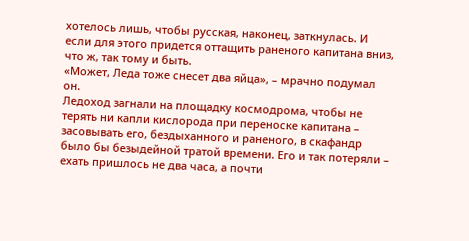хотелось лишь, чтобы русская, наконец, заткнулась. И если для этого придется оттащить раненого капитана вниз, что ж, так тому и быть.
«Может, Леда тоже снесет два яйца», – мрачно подумал он.
Ледоход загнали на площадку космодрома, чтобы не терять ни капли кислорода при переноске капитана – засовывать его, бездыханного и раненого, в скафандр было бы безыдейной тратой времени. Его и так потеряли – ехать пришлось не два часа, а почти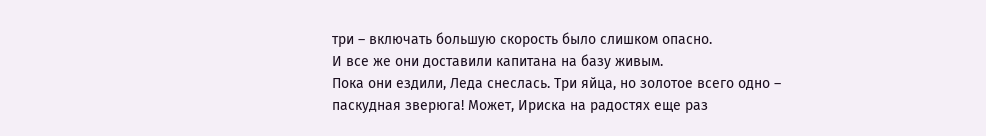три – включать большую скорость было слишком опасно.
И все же они доставили капитана на базу живым.
Пока они ездили, Леда снеслась. Три яйца, но золотое всего одно – паскудная зверюга! Может, Ириска на радостях еще раз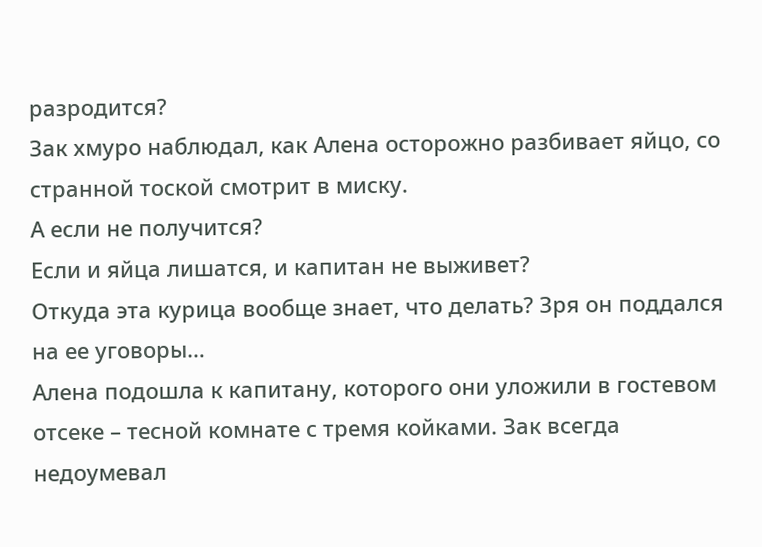разродится?
Зак хмуро наблюдал, как Алена осторожно разбивает яйцо, со странной тоской смотрит в миску.
А если не получится?
Если и яйца лишатся, и капитан не выживет?
Откуда эта курица вообще знает, что делать? Зря он поддался на ее уговоры…
Алена подошла к капитану, которого они уложили в гостевом отсеке – тесной комнате с тремя койками. Зак всегда недоумевал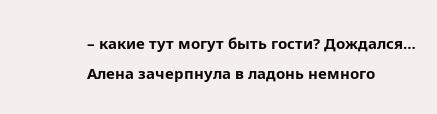– какие тут могут быть гости? Дождался…
Алена зачерпнула в ладонь немного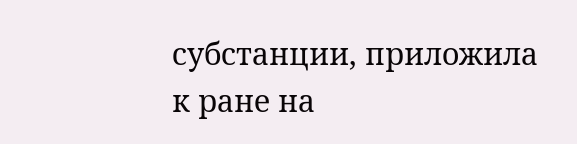субстанции, приложила к ране на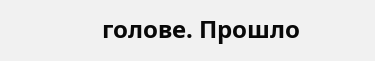голове. Прошло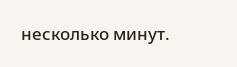несколько минут.